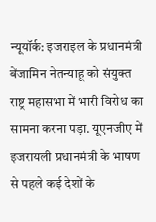न्यूयॉर्क: इजराइल के प्रधानमंत्री बेंजामिन नेतन्याहू को संयुक्त राष्ट्र महासभा में भारी विरोध का सामना करना पड़ा. यूएनजीए में इजरायली प्रधानमंत्री के भाषण से पहले कई देशों के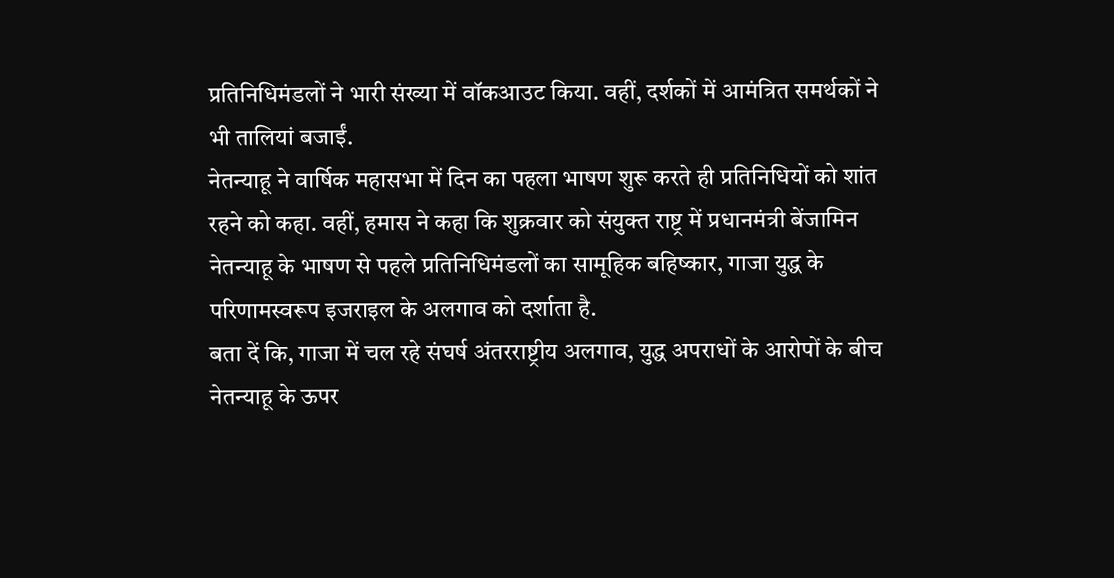प्रतिनिधिमंडलों ने भारी संख्या में वॉकआउट किया. वहीं, दर्शकों में आमंत्रित समर्थकों ने भी तालियां बजाईं.
नेतन्याहू ने वार्षिक महासभा में दिन का पहला भाषण शुरू करते ही प्रतिनिधियों को शांत रहने को कहा. वहीं, हमास ने कहा कि शुक्रवार को संयुक्त राष्ट्र में प्रधानमंत्री बेंजामिन नेतन्याहू के भाषण से पहले प्रतिनिधिमंडलों का सामूहिक बहिष्कार, गाजा युद्ध के परिणामस्वरूप इजराइल के अलगाव को दर्शाता है.
बता दें कि, गाजा में चल रहे संघर्ष अंतरराष्ट्रीय अलगाव, युद्ध अपराधों के आरोपों के बीच नेतन्याहू के ऊपर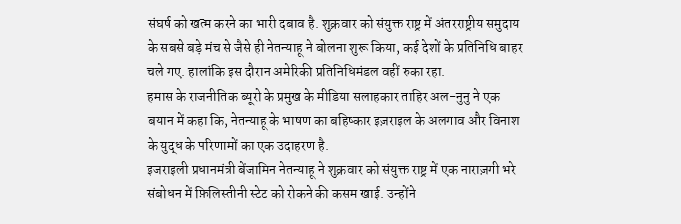संघर्ष को खत्म करने का भारी दबाव है. शुक्रवार को संयुक्त राष्ट्र में अंतरराष्ट्रीय समुदाय के सबसे बड़े मंच से जैसे ही नेतन्याहू ने बोलना शुरू किया, कई देशों के प्रतिनिधि बाहर चले गए. हालांकि इस दौरान अमेरिकी प्रतिनिधिमंडल वहीं रुका रहा.
हमास के राजनीतिक ब्यूरो के प्रमुख के मीडिया सलाहकार ताहिर अल-नुनु ने एक बयान में कहा कि, नेतन्याहू के भाषण का बहिष्कार इज़राइल के अलगाव और विनाश के युद्ध के परिणामों का एक उदाहरण है.
इजराइली प्रधानमंत्री बेंजामिन नेतन्याहू ने शुक्रवार को संयुक्त राष्ट्र में एक नाराज़गी भरे संबोधन में फ़िलिस्तीनी स्टेट को रोकने की कसम खाई. उन्होंने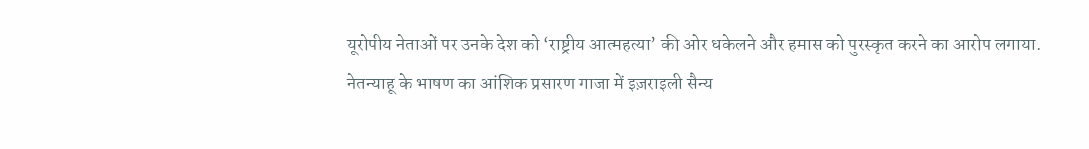यूरोपीय नेताओं पर उनके देश को ‘राष्ट्रीय आत्महत्या’ की ओर धकेलने और हमास को पुरस्कृत करने का आरोप लगाया.
नेतन्याहू के भाषण का आंशिक प्रसारण गाजा में इज़राइली सैन्य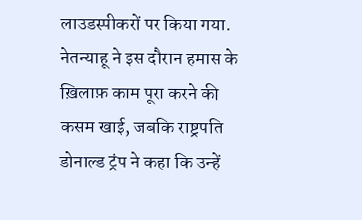लाउडस्पीकरों पर किया गया. नेतन्याहू ने इस दौरान हमास के ख़िलाफ़ काम पूरा करने की कसम खाई, जबकि राष्ट्रपति डोनाल्ड ट्रंप ने कहा कि उन्हें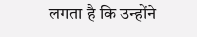लगता है कि उन्होंने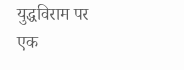युद्धविराम पर एक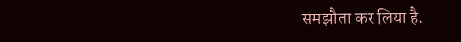समझौता कर लिया है.